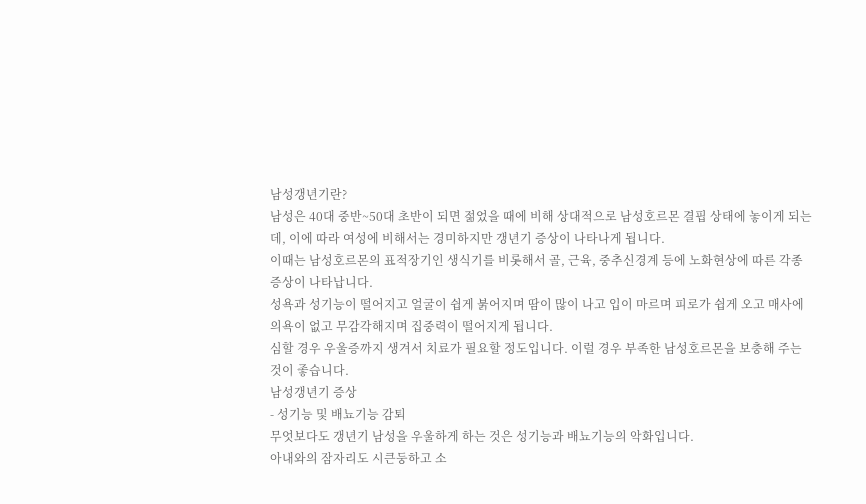남성갱년기란?
남성은 40대 중반~50대 초반이 되면 젊었을 때에 비해 상대적으로 남성호르몬 결핍 상태에 놓이게 되는데, 이에 따라 여성에 비해서는 경미하지만 갱년기 증상이 나타나게 됩니다.
이때는 남성호르몬의 표적장기인 생식기를 비롯해서 골, 근육, 중추신경계 등에 노화현상에 따른 각종 증상이 나타납니다.
성욕과 성기능이 떨어지고 얼굴이 쉽게 붉어지며 땀이 많이 나고 입이 마르며 피로가 쉽게 오고 매사에 의욕이 없고 무감각해지며 집중력이 떨어지게 됩니다.
심할 경우 우울증까지 생겨서 치료가 필요할 정도입니다. 이럴 경우 부족한 남성호르몬을 보충해 주는 것이 좋습니다.
남성갱년기 증상
- 성기능 및 배뇨기능 감퇴
무엇보다도 갱년기 남성을 우울하게 하는 것은 성기능과 배뇨기능의 악화입니다.
아내와의 잠자리도 시큰둥하고 소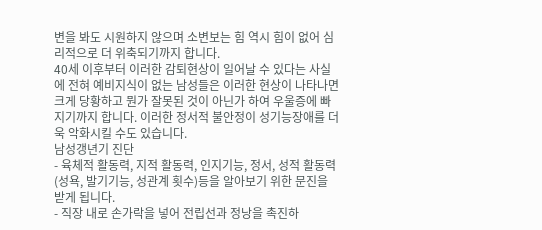변을 봐도 시원하지 않으며 소변보는 힘 역시 힘이 없어 심리적으로 더 위축되기까지 합니다.
40세 이후부터 이러한 감퇴현상이 일어날 수 있다는 사실에 전혀 예비지식이 없는 남성들은 이러한 현상이 나타나면 크게 당황하고 뭔가 잘못된 것이 아닌가 하여 우울증에 빠지기까지 합니다. 이러한 정서적 불안정이 성기능장애를 더욱 악화시킬 수도 있습니다.
남성갱년기 진단
- 육체적 활동력, 지적 활동력, 인지기능, 정서, 성적 활동력(성욕, 발기기능, 성관계 횟수)등을 알아보기 위한 문진을 받게 됩니다.
- 직장 내로 손가락을 넣어 전립선과 정낭을 촉진하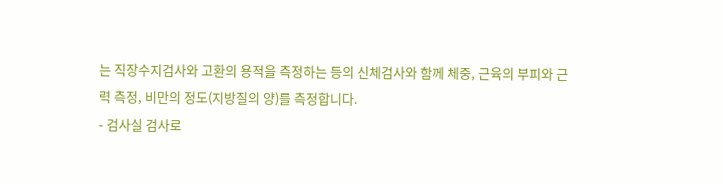는 직장수지검사와 고환의 용적을 측정하는 등의 신체검사와 함께 체중, 근육의 부피와 근력 측정, 비만의 정도(지방질의 양)를 측정합니다.
- 검사실 검사로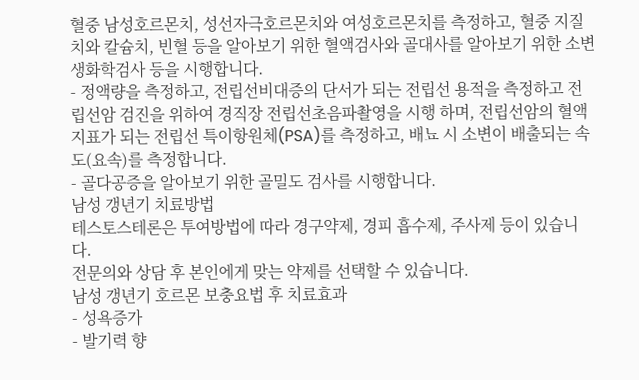혈중 남성호르몬치, 성선자극호르몬치와 여성호르몬치를 측정하고, 혈중 지질치와 칼슘치, 빈혈 등을 알아보기 위한 혈액검사와 골대사를 알아보기 위한 소변생화학검사 등을 시행합니다.
- 정액량을 측정하고, 전립선비대증의 단서가 되는 전립선 용적을 측정하고 전립선암 검진을 위하여 경직장 전립선초음파촬영을 시행 하며, 전립선암의 혈액지표가 되는 전립선 특이항원체(PSA)를 측정하고, 배뇨 시 소변이 배출되는 속도(요속)를 측정합니다.
- 골다공증을 알아보기 위한 골밀도 검사를 시행합니다.
남성 갱년기 치료방법
테스토스테론은 투여방법에 따라 경구약제, 경피 흡수제, 주사제 등이 있습니다.
전문의와 상담 후 본인에게 맞는 약제를 선택할 수 있습니다.
남성 갱년기 호르몬 보충요법 후 치료효과
- 성욕증가
- 발기력 향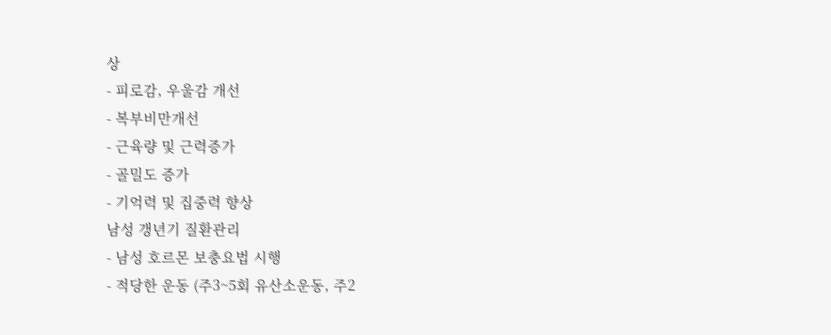상
- 피로감, 우울감 개선
- 복부비만개선
- 근육량 및 근력증가
- 골밀도 증가
- 기억력 및 집중력 향상
남성 갱년기 질환관리
- 남성 호르몬 보충요법 시행
- 적당한 운동 (주3~5회 유산소운동, 주2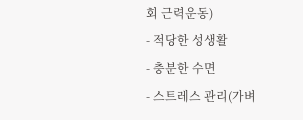회 근력운동)
- 적당한 성생활
- 충분한 수면
- 스트레스 관리(가벼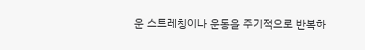운 스트레칭이나 운동을 주기적으로 반복하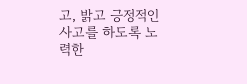고, 밝고 긍정적인 사고를 하도록 노력한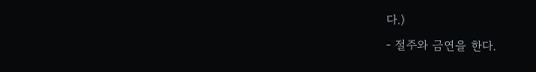다.)
- 절주와 금연을 한다.